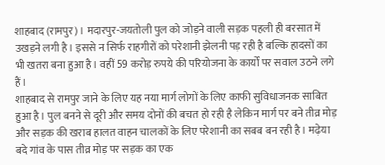शाहबाद (रामपुर)। मदारपुर-जयतोली पुल को जोड़ने वाली सड़क पहली ही बरसात में उखड़ने लगी है। इससे न सिर्फ राहगीरों को परेशानी झेलनी पड़ रही है बल्कि हादसों का भी खतरा बना हुआ है। वहीं 59 करोड़ रुपये की परियोजना के कार्यों पर सवाल उठने लगे हैं।
शाहबाद से रामपुर जाने के लिए यह नया मार्ग लोगों के लिए काफी सुविधाजनक साबित हुआ है। पुल बनने से दूरी और समय दोनों की बचत हो रही है लेकिन मार्ग पर बने तीव्र मोड़ और सड़क की खराब हालत वाहन चालकों के लिए परेशानी का सबब बन रही है। मढ़ेया बदे गांव के पास तीव्र मोड़ पर सड़क का एक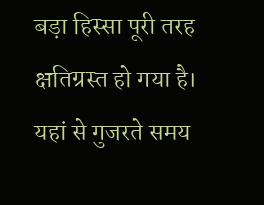बड़ा हिस्सा पूरी तरह क्षतिग्रस्त हो गया है। यहां से गुजरते समय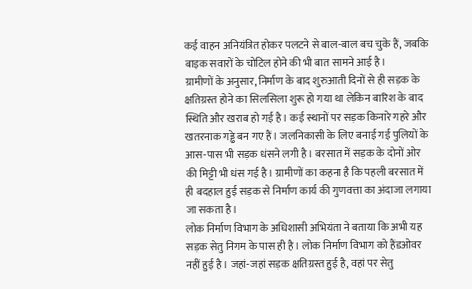कई वाहन अनियंत्रित होकर पलटने से बाल-बाल बच चुके हैं, जबकि बाइक सवारों के चोटिल होने की भी बात सामने आई है।
ग्रामीणों के अनुसार, निर्माण के बाद शुरुआती दिनों से ही सड़क के क्षतिग्रस्त होने का सिलसिला शुरू हो गया था लेकिन बारिश के बाद स्थिति और खराब हो गई है। कई स्थानों पर सड़क किनारे गहरे और खतरनाक गड्ढे बन गए हैं। जलनिकासी के लिए बनाई गई पुलियों के आस-पास भी सड़क धंसने लगी है। बरसात में सड़क के दोनों ओर की मिट्टी भी धंस गई है। ग्रामीणों का कहना है कि पहली बरसात में ही बदहाल हुई सड़क से निर्माण कार्य की गुणवत्ता का अंदाजा लगाया जा सकता है।
लोक निर्माण विभाग के अधिशासी अभियंता ने बताया कि अभी यह सड़क सेतु निगम के पास ही है। लोक निर्माण विभाग को हैंडओवर नहीं हुई है। जहां-जहां सड़क क्षतिग्रस्त हुई है, वहां पर सेतु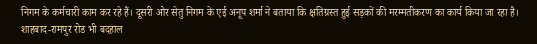निगम के कर्मचारी काम कर रहे हैं। दूसरी ओर सेतु निगम के एई अनूप शर्मा ने बताया कि क्षतिग्रस्त हुई सड़कों की मरम्मतीकरण का कार्य किया जा रहा है।
शाहबाद-रामपुर रोड भी बदहाल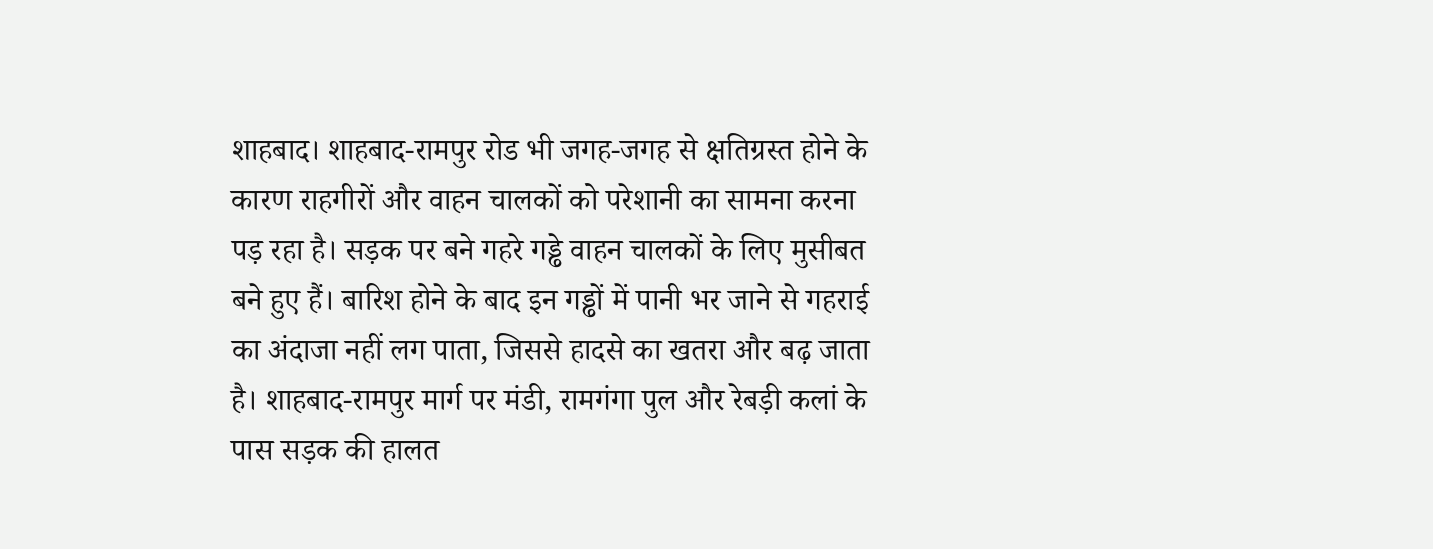शाहबाद। शाहबाद-रामपुर रोड भी जगह-जगह से क्षतिग्रस्त होने के कारण राहगीरों और वाहन चालकों को परेशानी का सामना करना पड़ रहा है। सड़क पर बने गहरे गड्ढे वाहन चालकों के लिए मुसीबत बने हुए हैं। बारिश होने के बाद इन गड्ढों में पानी भर जाने से गहराई का अंदाजा नहीं लग पाता, जिससे हादसे का खतरा और बढ़ जाता है। शाहबाद-रामपुर मार्ग पर मंडी, रामगंगा पुल और रेबड़ी कलां के पास सड़क की हालत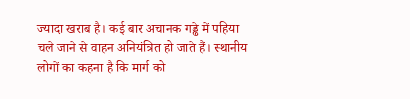ज्यादा खराब है। कई बार अचानक गड्ढे में पहिया चले जाने से वाहन अनियंत्रित हो जाते हैं। स्थानीय लोगों का कहना है कि मार्ग को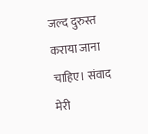जल्द दुरुस्त कराया जाना चाहिए। संवाद
मेरी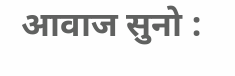आवाज सुनो :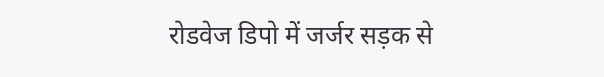रोडवेज डिपो में जर्जर सड़क से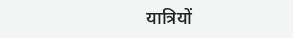यात्रियों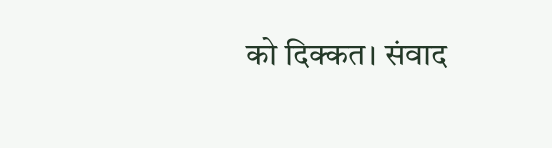को दिक्कत। संवाद